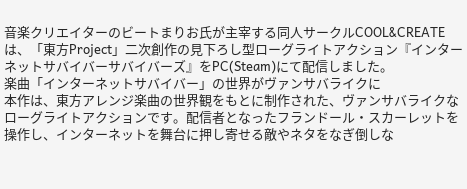音楽クリエイターのビートまりお氏が主宰する同人サークルCOOL&CREATEは、「東方Project」二次創作の見下ろし型ローグライトアクション『インターネットサバイバーサバイバーズ』をPC(Steam)にて配信しました。
楽曲「インターネットサバイバー」の世界がヴァンサバライクに
本作は、東方アレンジ楽曲の世界観をもとに制作された、ヴァンサバライクなローグライトアクションです。配信者となったフランドール・スカーレットを操作し、インターネットを舞台に押し寄せる敵やネタをなぎ倒しな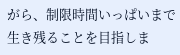がら、制限時間いっぱいまで生き残ることを目指しま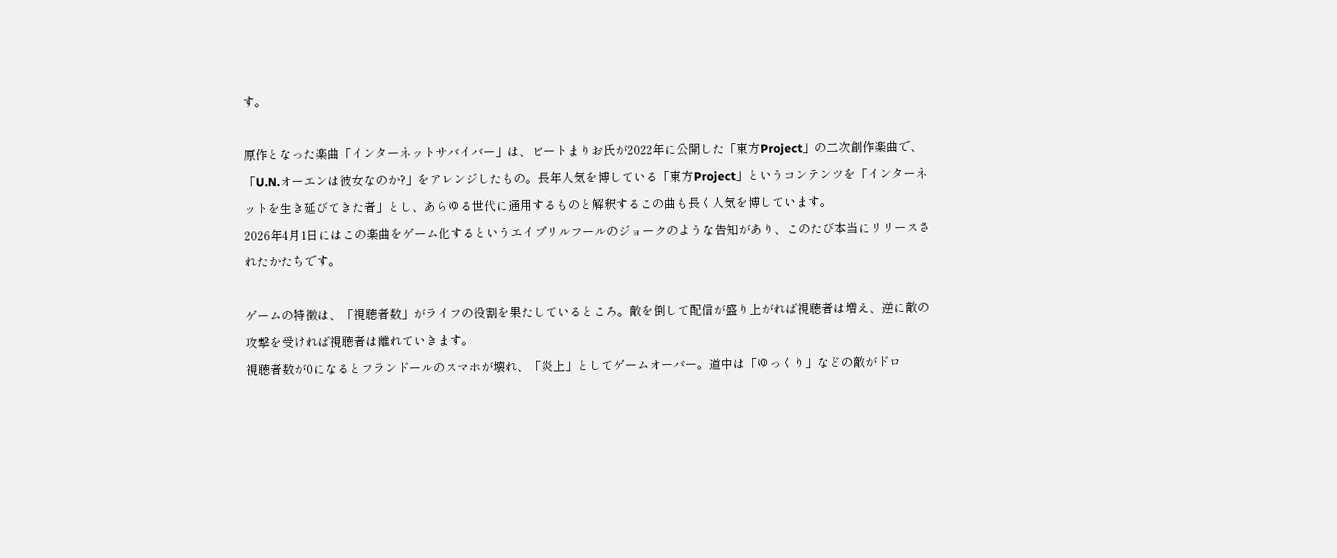す。

原作となった楽曲「インターネットサバイバー」は、ビートまりお氏が2022年に公開した「東方Project」の二次創作楽曲で、「U.N.オーエンは彼女なのか?」をアレンジしたもの。長年人気を博している「東方Project」というコンテンツを「インターネットを生き延びてきた者」とし、あらゆる世代に通用するものと解釈するこの曲も長く人気を博しています。
2026年4月1日にはこの楽曲をゲーム化するというエイプリルフールのジョークのような告知があり、このたび本当にリリースされたかたちです。

ゲームの特徴は、「視聴者数」がライフの役割を果たしているところ。敵を倒して配信が盛り上がれば視聴者は増え、逆に敵の攻撃を受ければ視聴者は離れていきます。
視聴者数が0になるとフランドールのスマホが壊れ、「炎上」としてゲームオーバー。道中は「ゆっくり」などの敵がドロ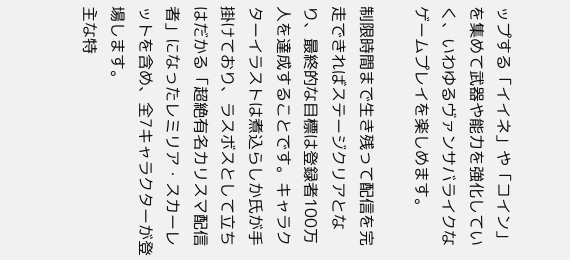ップする「イイネ」や「コイン」を集めて武器や能力を強化していく、いわゆるヴァンサバライクなゲームプレイを楽しめます。

制限時間まで生き残って配信を完走できればステージクリアとなり、最終的な目標は登録者100万人を達成することです。キャラクターイラストは煮込らしか氏が手掛けており、ラスボスとして立ちはだかる「超絶有名カリスマ配信者」になったレミリア・スカーレットを含め、全7キャラクターが登場します。
主な特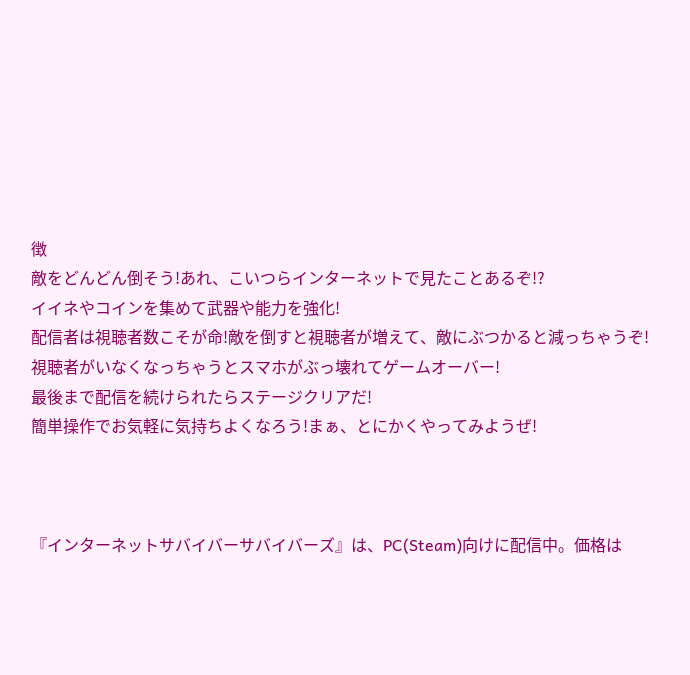徴
敵をどんどん倒そう!あれ、こいつらインターネットで見たことあるぞ!?
イイネやコインを集めて武器や能力を強化!
配信者は視聴者数こそが命!敵を倒すと視聴者が増えて、敵にぶつかると減っちゃうぞ!
視聴者がいなくなっちゃうとスマホがぶっ壊れてゲームオーバー!
最後まで配信を続けられたらステージクリアだ!
簡単操作でお気軽に気持ちよくなろう!まぁ、とにかくやってみようぜ!



『インターネットサバイバーサバイバーズ』は、PC(Steam)向けに配信中。価格は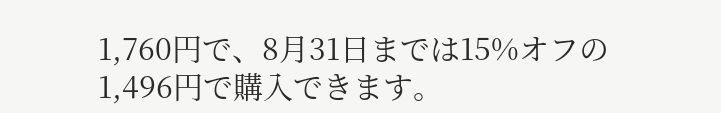1,760円で、8月31日までは15%オフの1,496円で購入できます。